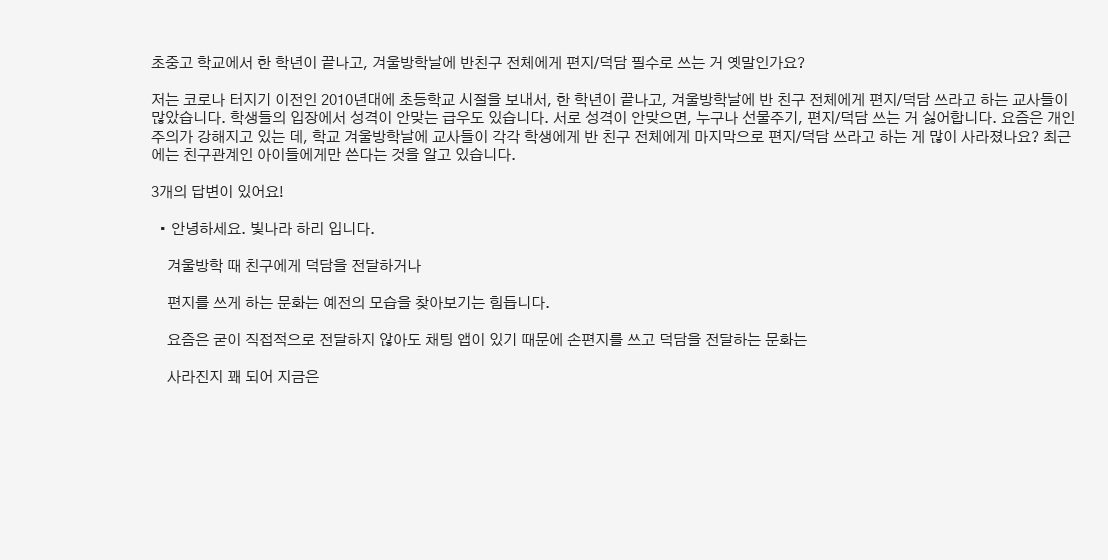초중고 학교에서 한 학년이 끝나고, 겨울방학날에 반친구 전체에게 편지/덕담 필수로 쓰는 거 옛말인가요?

저는 코로나 터지기 이전인 2010년대에 초등학교 시절을 보내서, 한 학년이 끝나고, 겨울방학날에 반 친구 전체에게 편지/덕담 쓰라고 하는 교사들이 많았습니다. 학생들의 입장에서 성격이 안맞는 급우도 있습니다. 서로 성격이 안맞으면, 누구나 선물주기, 편지/덕담 쓰는 거 싫어합니다. 요즘은 개인주의가 강해지고 있는 데, 학교 겨울방학날에 교사들이 각각 학생에게 반 친구 전체에게 마지막으로 편지/덕담 쓰라고 하는 게 많이 사라졌나요? 최근에는 친구관계인 아이들에게만 쓴다는 것을 알고 있습니다.

3개의 답변이 있어요!

  • 안녕하세요. 빛나라 하리 입니다.

    겨울방학 때 친구에게 덕담을 전달하거나

    편지를 쓰게 하는 문화는 예전의 모습을 찾아보기는 힘듭니다.

    요즘은 굳이 직접적으로 전달하지 않아도 채팅 앱이 있기 때문에 손편지를 쓰고 덕담을 전달하는 문화는

    사라진지 꽤 되어 지금은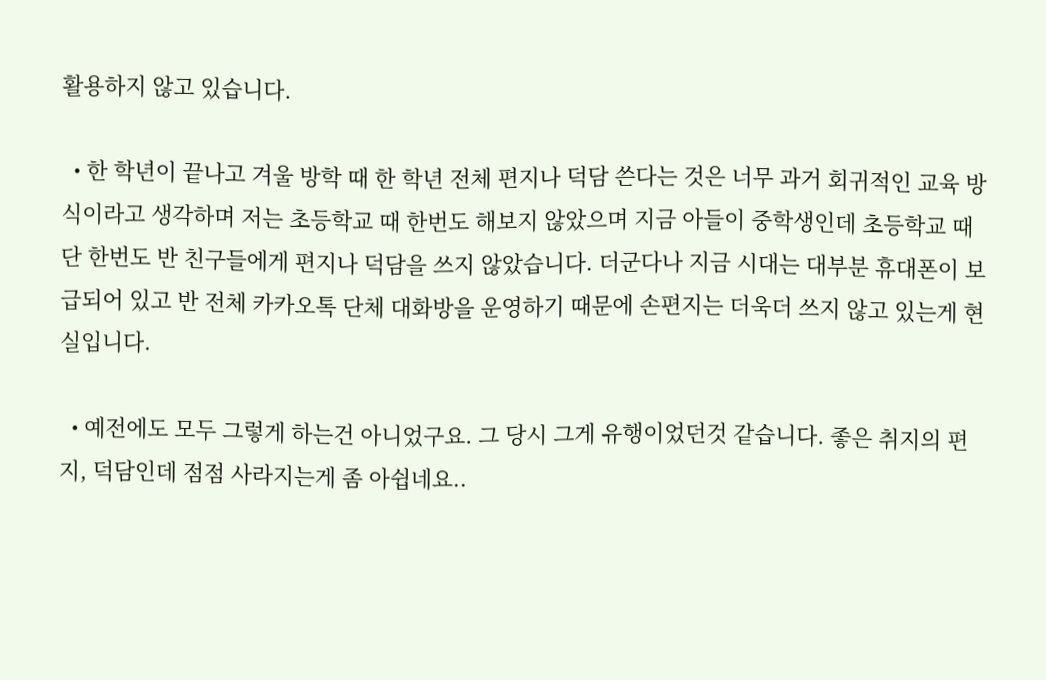활용하지 않고 있습니다.

  • 한 학년이 끝나고 겨울 방학 때 한 학년 전체 편지나 덕담 쓴다는 것은 너무 과거 회귀적인 교육 방식이라고 생각하며 저는 초등학교 때 한번도 해보지 않았으며 지금 아들이 중학생인데 초등학교 때 단 한번도 반 친구들에게 편지나 덕담을 쓰지 않았습니다. 더군다나 지금 시대는 대부분 휴대폰이 보급되어 있고 반 전체 카카오톡 단체 대화방을 운영하기 때문에 손편지는 더욱더 쓰지 않고 있는게 현실입니다.

  • 예전에도 모두 그렇게 하는건 아니었구요. 그 당시 그게 유행이었던것 같습니다. 좋은 취지의 편지, 덕담인데 점점 사라지는게 좀 아쉽네요..